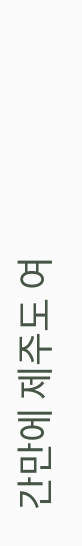간만에 제주도 여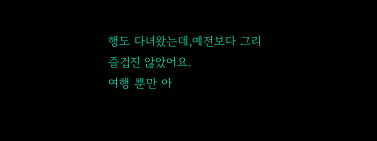행도 다녀왔는데,예전보다 그리 즐겁진 않았어요.
여행 뿐만 아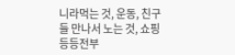니라먹는 것, 운동, 친구들 만나서 노는 것, 쇼핑 등등전부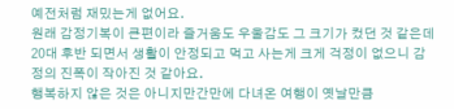예전처럼 재밌는게 없어요.
원래 감정기복이 큰편이라 즐거움도 우울감도 그 크기가 컸던 것 같은데20대 후반 되면서 생활이 안정되고 먹고 사는게 크게 걱정이 없으니 감정의 진폭이 작아진 것 같아요.
행복하지 않은 것은 아니지만간만에 다녀온 여행이 옛날만큼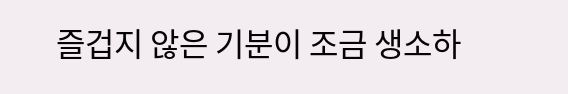즐겁지 않은 기분이 조금 생소하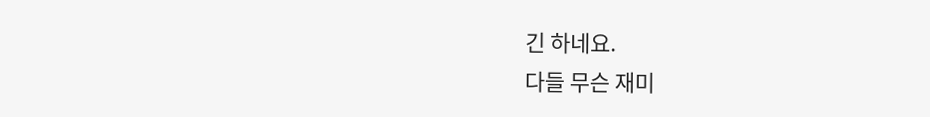긴 하네요.
다들 무슨 재미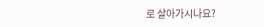로 살아가시나요?